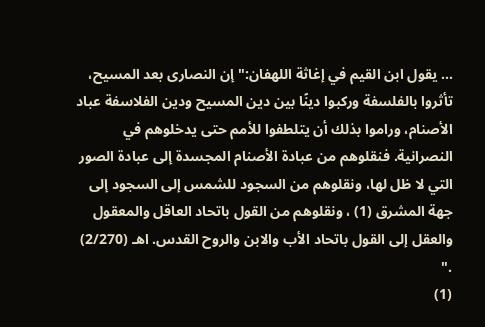... يقول ابن القيم في إغاثة اللهفان:"إن النصارى بعد المسيح، تأثروا بالفلسفة وركبوا دينًا بين دين المسيح ودين الفلاسفة عباد الأصنام، وراموا بذلك أن يتلطفوا للأمم حتى يدخلوهم في النصرانية. فنقلوهم من عبادة الأصنام المجسدة إلى عبادة الصور التي لا ظل لها، ونقلوهم من السجود للشمس إلى السجود إلى جهة المشرق (1) ، ونقلوهم من القول باتحاد العاقل والمعقول والعقل إلى القول باتحاد الأب والابن والروح القدس. اهـ (2/270) ."
(1)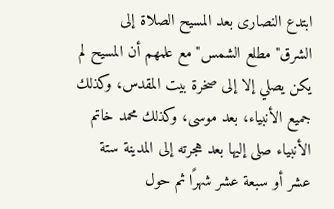ابتدع النصارى بعد المسيح الصلاة إلى الشرق"مطلع الشمس"مع علمهم أن المسيح لم يكن يصلي إلا إلى صخرة بيت المقدس، وكذلك جميع الأنبياء، بعد موسى، وكذلك محمد خاتم الأنبياء صلى إليها بعد هجرته إلى المدينة ستة عشر أو سبعة عشر شهرًا ثم حول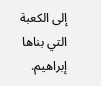إلى الكعبة التي بناها إبراهيم.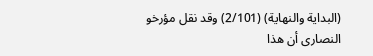(البداية والنهاية) (2/101) وقد نقل مؤرخو النصارى أن هذا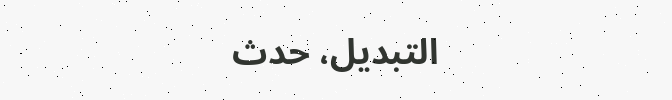التبديل، حدث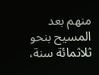منهم بعد المسيح بنحو ثلاثمائة سنة،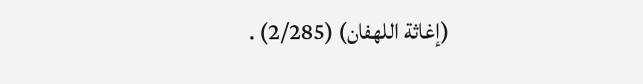(إغاثة اللهفان) (2/285) .